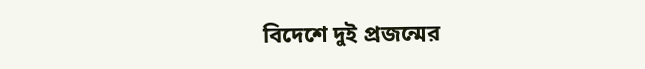বিদেশে দুই প্রজন্মের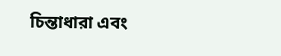চিন্তাধারা এবং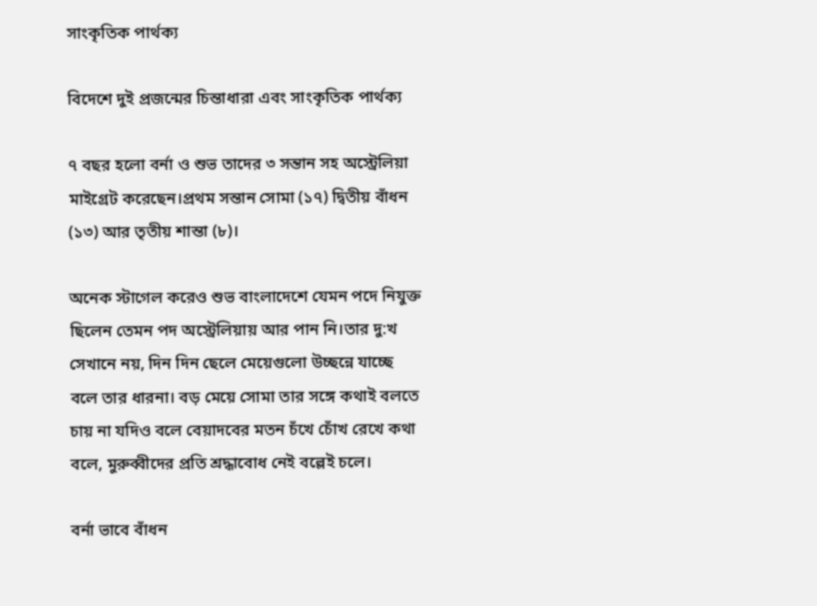সাংকৃতিক পার্থক্য

বিদেশে দুই প্রজন্মের চিন্তাধারা এবং সাংকৃতিক পার্থক্য

৭ বছর হলো বর্না ও শুভ তাদের ৩ সন্তান সহ অস্ট্রেলিয়া মাইগ্রেট করেছেন।প্রথম সন্তান সোমা (১৭) দ্বিতীয় বাঁধন (১৩) আর তৃতীয় শান্তা (৮)।

অনেক স্টাগেল করেও শুভ বাংলাদেশে যেমন পদে নিযুক্ত ছিলেন তেমন পদ অস্ট্রেলিয়ায় আর পান নি।তার দু:খ সেখানে নয়, দিন দিন ছেলে মেয়েগুলো উচ্ছন্নে যাচ্ছে বলে তার ধারনা। বড় মেয়ে সোমা তার সঙ্গে কথাই বলতে চায় না যদিও বলে বেয়াদবের মতন চঁখে চোঁখ রেখে কথা বলে, মুরুব্বীদের প্রতি শ্রদ্ধাবোধ নেই বল্লেই চলে।

বর্না ভাবে বাঁধন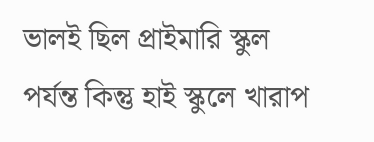ভালই ছিল প্রাইমারি স্কুল পর্যন্ত কিন্তু হাই স্কুলে খারাপ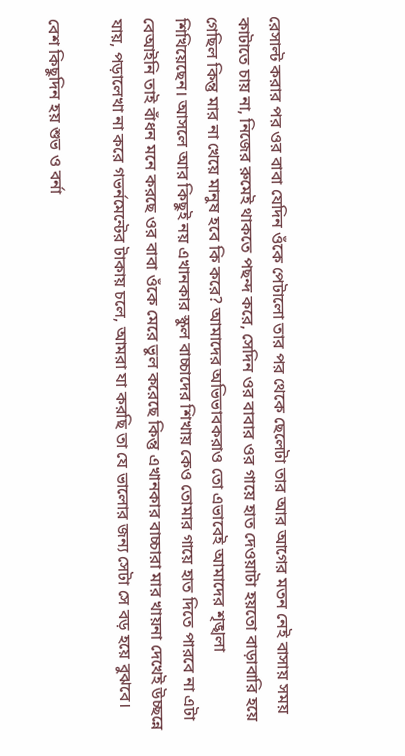রেসাল্ট করার পর ওর বাবা যেদিন ওঁকে পেটালো তার পর থেকে ছেলেটা তার আর আগের মতন নেই বাসায় সময় কাটাতে চায় না, নিজের রুমেই থাকতে পছন্দ করে, সেদিন ওর বাবার ওর গায়ে হাত দেওয়াটা হয়তো বাড়াবারি হয়ে গেছিল কিন্তু মার না খেয়ে মানুষ হবে কি করে? আমাদের অভিভাবকরাও তো এভাবেই আমাদের শৃঙ্খলা শিখিয়েছেন। আসলে আর কিছুই নয় এখানকার স্কুল বাচ্চাদের শিখায় কেও তোমার গায়ে হাত দিতে পারবে না এটা বেআইনি তাই বাঁধন মনে করছে ওর বাবা ওঁকে মেরে ভুল করেছে কিন্তু এখানকার বাচ্চারা মার খায়না দেখেই উচ্ছন্নে যায়, পড়ালেখা না করে গভর্নমেন্টের টাকায় চলে, আমরা যা করছি তা যে ভালোর জন্য সেটা সে বড় হয়ে বুঝবে।

বেশ কিছুদিন হয় শুভ ও বর্না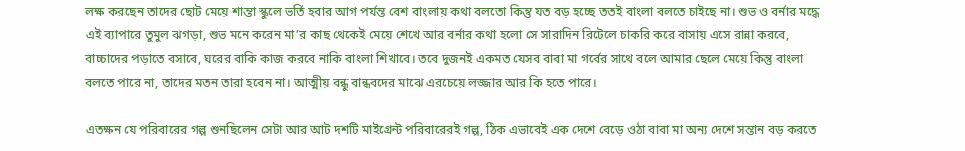লক্ষ করছেন তাদের ছোট মেয়ে শান্তা স্কুলে ভর্তি হবার আগ পর্যন্ত বেশ বাংলায় কথা বলতো কিন্তু যত বড় হচ্ছে ততই বাংলা বলতে চাইছে না। শুভ ও বর্নার মদ্ধে এই ব্যাপারে তুমুল ঝগড়া, শুভ মনে করেন মা’র কাছ থেকেই মেয়ে শেখে আর বর্নার কথা হলো সে সারাদিন রিটেলে চাকরি করে বাসায় এসে রান্না করবে, বাচ্চাদের পড়াতে বসাবে, ঘরের বাকি কাজ করবে নাকি বাংলা শিখাবে। তবে দুজনই একমত যেসব বাবা মা গর্বের সাথে বলে আমার ছেলে মেয়ে কিন্তু বাংলা বলতে পারে না, তাদের মতন তারা হবেন না। আত্মীয় বন্ধু বান্ধবদের মাঝে এরচেয়ে লজ্জার আর কি হতে পারে।

এতক্ষন যে পরিবারের গল্প শুনছিলেন সেটা আর আট দশটি মাইগ্রেন্ট পরিবারেরই গল্প, ঠিক এভাবেই এক দেশে বেড়ে ওঠা বাবা মা অন্য দেশে সন্তান বড় করতে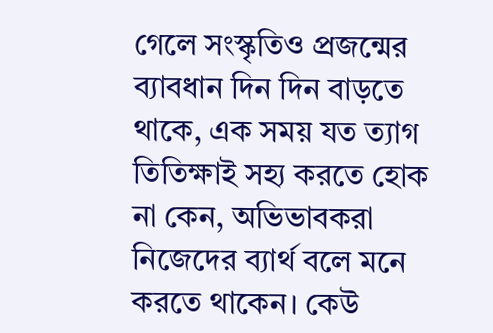গেলে সংস্কৃতিও প্রজন্মের ব্যাবধান দিন দিন বাড়তে থাকে, এক সময় যত ত্যাগ তিতিক্ষাই সহ্য করতে হোক না কেন, অভিভাবকরা নিজেদের ব্যার্থ বলে মনে করতে থাকেন। কেউ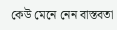কেউ মেনে নেন বাস্তবতা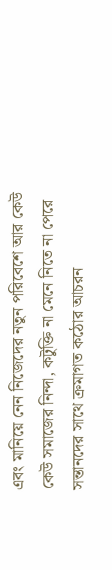এবং মানিয়ে নেন নিজেদের নতুন পরিবেশে আর কেউ কেউ সমাজের নিন্দা, কটুক্তি না মেনে নিতে না পেরে সন্তানদের সাথে ক্রমাগত কঠোর আচরন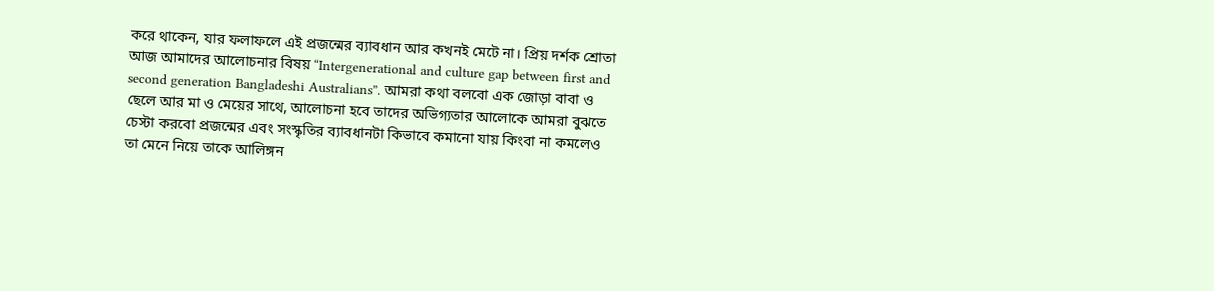করে থাকেন, যার ফলাফলে এই প্রজন্মের ব্যাবধান আর কখনই মেটে না। প্রিয় দর্শক শ্রোতা আজ আমাদের আলোচনার বিষয় “Intergenerational and culture gap between first and second generation Bangladeshi Australians”. আমরা কথা বলবো এক জোড়া বাবা ও ছেলে আর মা ও মেয়ের সাথে, আলোচনা হবে তাদের অভিগ্যতার আলোকে আমরা বুঝতে চেস্টা করবো প্রজন্মের এবং সংস্কৃতির ব্যাবধানটা কিভাবে কমানো যায় কিংবা না কমলেও তা মেনে নিয়ে তাকে আলিঙ্গন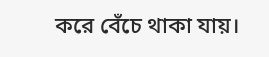করে বেঁচে থাকা যায়।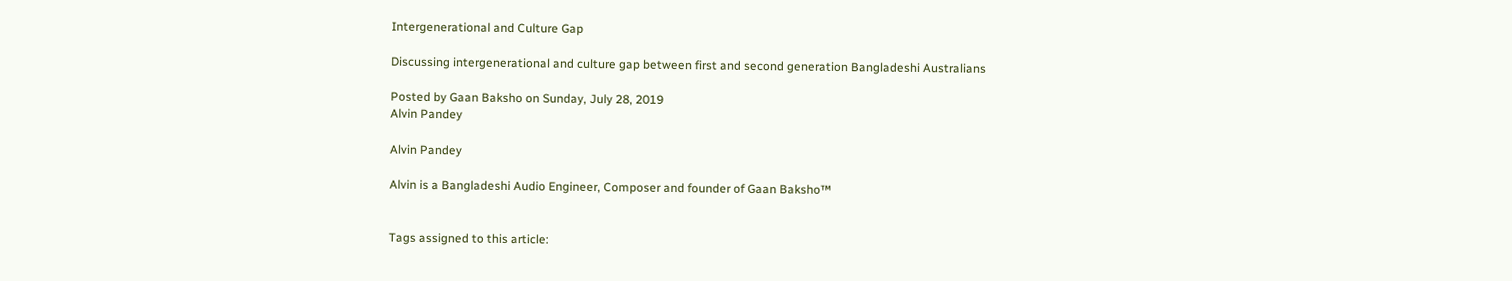Intergenerational and Culture Gap

Discussing intergenerational and culture gap between first and second generation Bangladeshi Australians

Posted by Gaan Baksho on Sunday, July 28, 2019
Alvin Pandey

Alvin Pandey

Alvin is a Bangladeshi Audio Engineer, Composer and founder of Gaan Baksho™


Tags assigned to this article: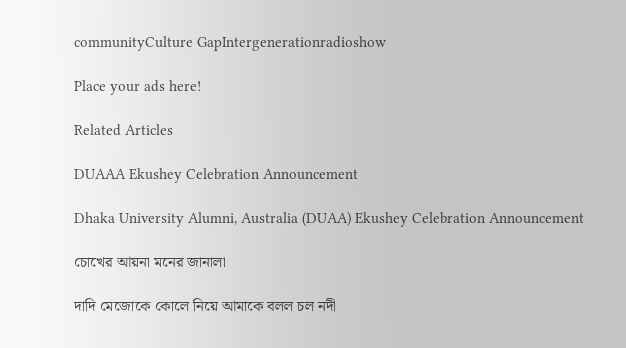communityCulture GapIntergenerationradioshow

Place your ads here!

Related Articles

DUAAA Ekushey Celebration Announcement

Dhaka University Alumni, Australia (DUAA) Ekushey Celebration Announcement

চোখের আয়না মনের জানালা

দাদি মেজোকে কোলে নিয়ে আমাকে বলল চল নদী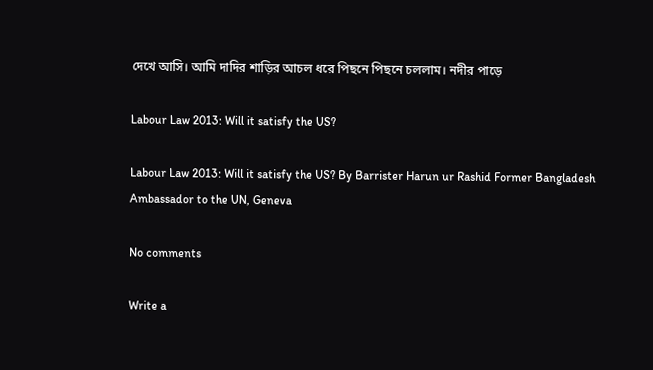দেখে আসি। আমি দাদির শাড়ির আচল ধরে পিছনে পিছনে চললাম। নদীর পাড়ে

Labour Law 2013: Will it satisfy the US?

Labour Law 2013: Will it satisfy the US? By Barrister Harun ur Rashid Former Bangladesh Ambassador to the UN, Geneva

No comments

Write a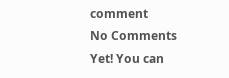comment
No Comments Yet! You can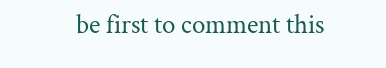be first to comment this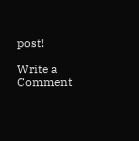post!

Write a Comment